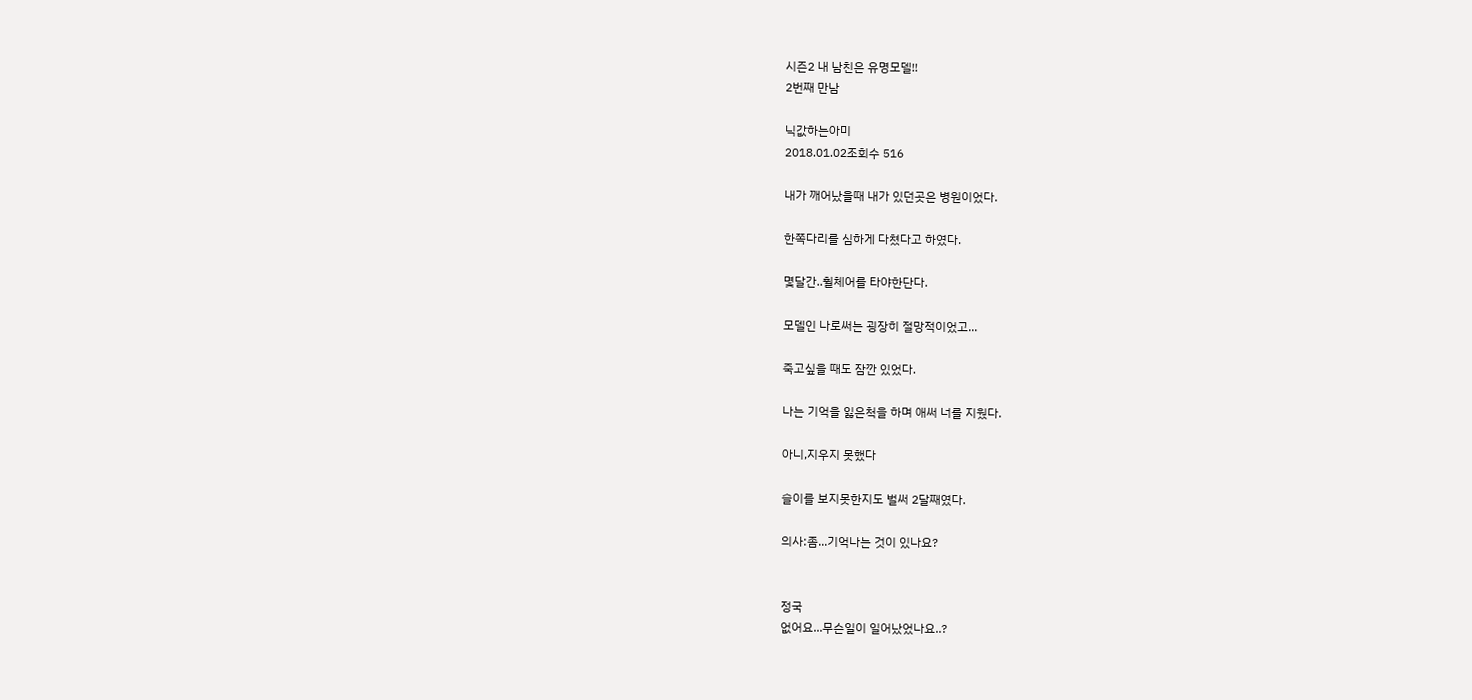시즌2 내 남친은 유명모델!!
2번째 만남

닉값하는아미
2018.01.02조회수 516

내가 깨어났을때 내가 있던곳은 병원이었다.

한쪽다리를 심하게 다쳤다고 하였다.

몇달간..휠체어를 타야한단다.

모델인 나로써는 굉장히 절망적이었고...

죽고싶을 때도 잠깐 있었다.

나는 기억을 잃은척을 하며 애써 너를 지웠다.

아니,지우지 못했다

슬이를 보지못한지도 벌써 2달째였다.

의사:좀...기억나는 것이 있나요?


정국
없어요...무슨일이 일어났었나요..?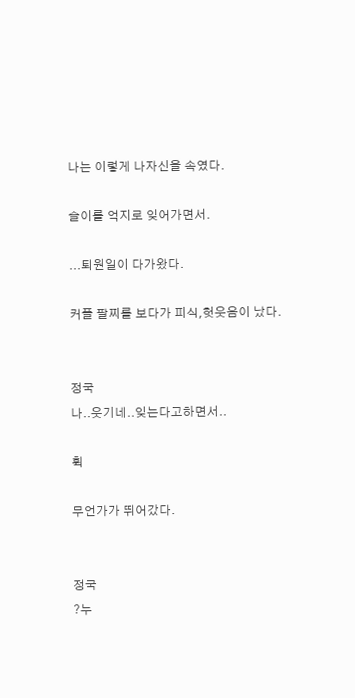나는 이렇게 나자신을 속였다.

슬이를 억지로 잊어가면서.

...퇴원일이 다가왔다.

커플 팔찌를 보다가 피식,헛웃음이 났다.


정국
나..웃기네..잊는다고하면서..

휙

무언가가 뛰어갔다.


정국
?누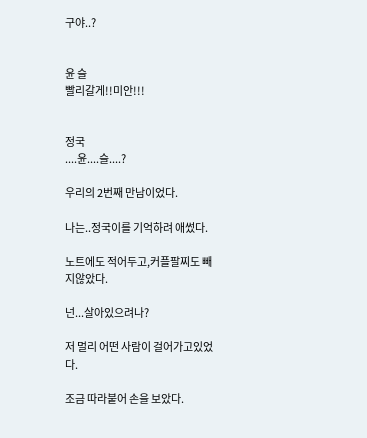구야..?


윤 슬
빨리갈게!!미안!!!


정국
....윤....슬....?

우리의 2번째 만남이었다.

나는..정국이를 기억하려 애썼다.

노트에도 적어두고,커플팔찌도 빼지않았다.

넌...살아있으려나?

저 멀리 어떤 사람이 걸어가고있었다.

조금 따라붙어 손을 보았다.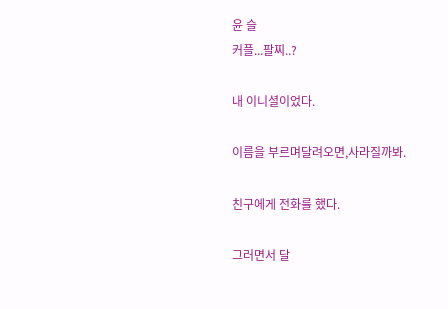윤 슬
커플...팔찌..?

내 이니셜이었다.

이름을 부르며달려오면,사라질까봐.

친구에게 전화를 했다.

그러면서 달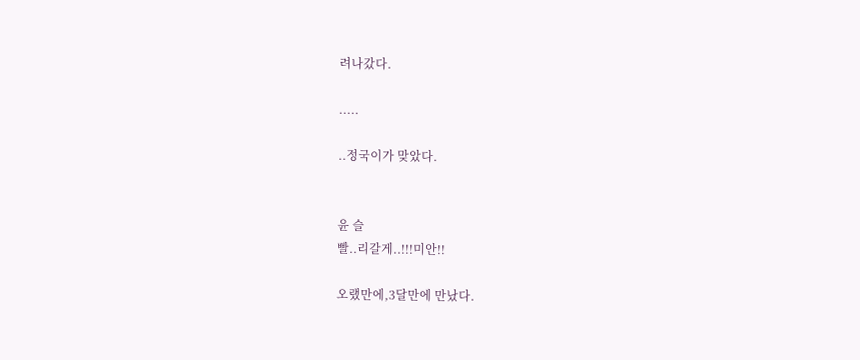려나갔다.

.....

..정국이가 맞았다.


윤 슬
빨..리갈게..!!!미안!!

오랬만에,3달만에 만났다.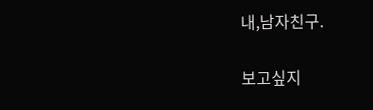내,남자친구.

보고싶지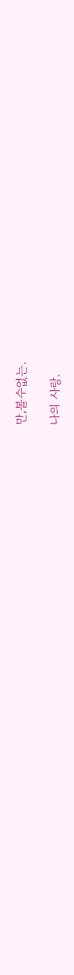만,볼수없는.

나의 사랑.